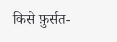किसे फ़ुर्सत-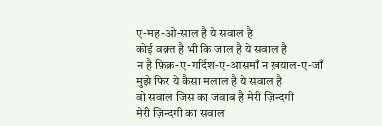ए-मह-ओ-साल है ये सवाल है
कोई वक़्त है भी कि जाल है ये सवाल है
न है फ़िक्र-ए-गर्दिश-ए-आसमाँ न ख़याल-ए-जाँ
मुझे फिर ये कैसा मलाल है ये सवाल है
वो सवाल जिस का जवाब है मेरी ज़िन्दगी
मेरी ज़िन्दगी का सवाल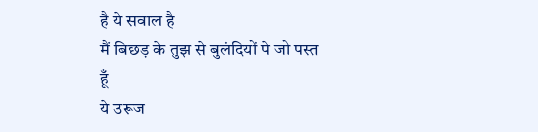है ये सवाल है
मैं बिछड़ के तुझ से बुलंदियों पे जो पस्त हूँ
ये उरूज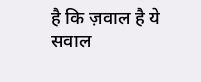है कि ज़वाल है ये सवाल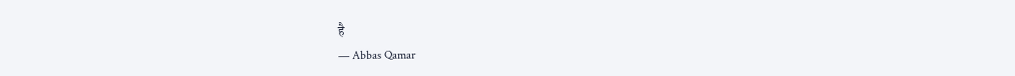है
— Abbas Qamar